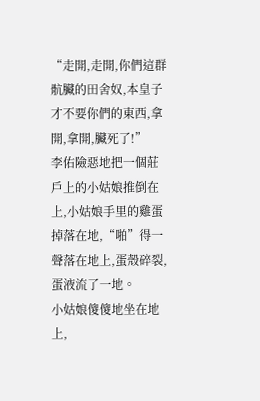“走開,走開,你們這群骯臟的田舍奴,本皇子才不要你們的東西,拿開,拿開,臟死了!”
李佑險惡地把一個莊戶上的小姑娘推倒在上,小姑娘手里的雞蛋掉落在地,“啪”得一聲落在地上,蛋殼碎裂,蛋液流了一地。
小姑娘傻傻地坐在地上,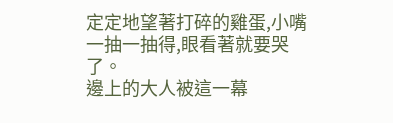定定地望著打碎的雞蛋,小嘴一抽一抽得,眼看著就要哭了。
邊上的大人被這一幕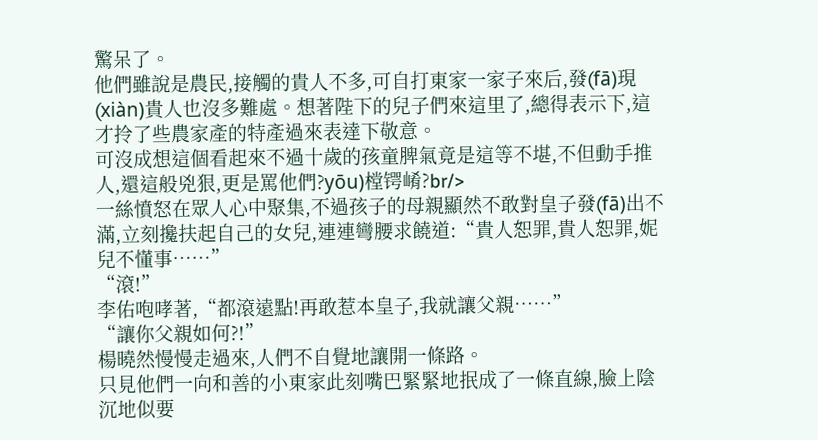驚呆了。
他們雖說是農民,接觸的貴人不多,可自打東家一家子來后,發(fā)現(xiàn)貴人也沒多難處。想著陛下的兒子們來這里了,總得表示下,這才拎了些農家產的特產過來表達下敬意。
可沒成想這個看起來不過十歲的孩童脾氣竟是這等不堪,不但動手推人,還這般兇狠,更是罵他們?yōu)樘锷崤?br/>
一絲憤怒在眾人心中聚集,不過孩子的母親顯然不敢對皇子發(fā)出不滿,立刻攙扶起自己的女兒,連連彎腰求饒道:“貴人恕罪,貴人恕罪,妮兒不懂事……”
“滾!”
李佑咆哮著,“都滾遠點!再敢惹本皇子,我就讓父親……”
“讓你父親如何?!”
楊曉然慢慢走過來,人們不自覺地讓開一條路。
只見他們一向和善的小東家此刻嘴巴緊緊地抿成了一條直線,臉上陰沉地似要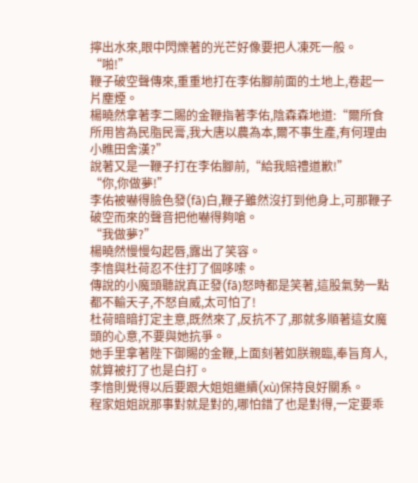擰出水來,眼中閃爍著的光芒好像要把人凍死一般。
“啪!”
鞭子破空聲傳來,重重地打在李佑腳前面的土地上,卷起一片塵煙。
楊曉然拿著李二賜的金鞭指著李佑,陰森森地道:“爾所食所用皆為民脂民膏,我大唐以農為本,爾不事生產,有何理由小瞧田舍漢?”
說著又是一鞭子打在李佑腳前,“給我賠禮道歉!”
“你,你做夢!”
李佑被嚇得臉色發(fā)白,鞭子雖然沒打到他身上,可那鞭子破空而來的聲音把他嚇得夠嗆。
“我做夢?”
楊曉然慢慢勾起唇,露出了笑容。
李愔與杜荷忍不住打了個哆嗦。
傳說的小魔頭聽說真正發(fā)怒時都是笑著,這股氣勢一點都不輸天子,不怒自威,太可怕了!
杜荷暗暗打定主意,既然來了,反抗不了,那就多順著這女魔頭的心意,不要與她抗爭。
她手里拿著陛下御賜的金鞭,上面刻著如朕親臨,奉旨育人,就算被打了也是白打。
李愔則覺得以后要跟大姐姐繼續(xù)保持良好關系。
程家姐姐說那事對就是對的,哪怕錯了也是對得,一定要乖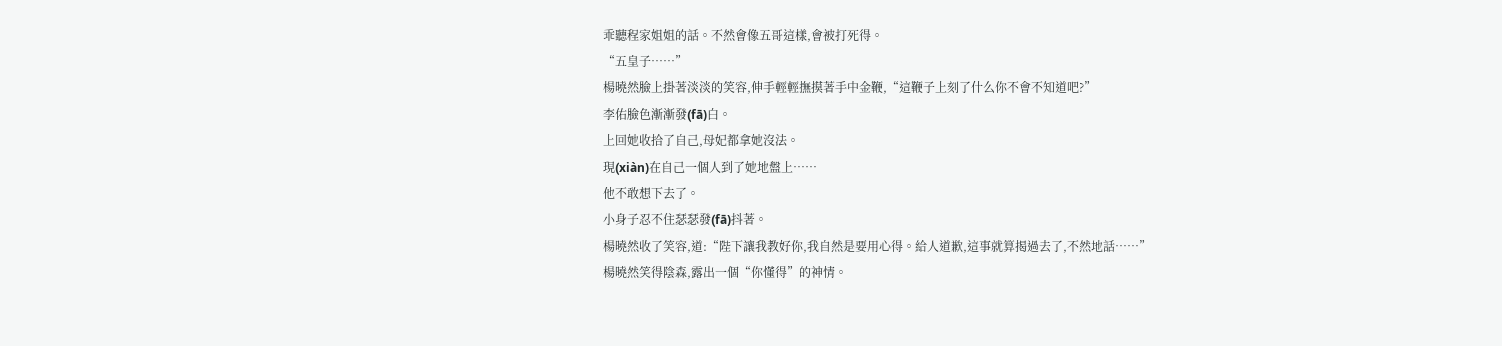乖聽程家姐姐的話。不然會像五哥這樣,會被打死得。
“五皇子……”
楊曉然臉上掛著淡淡的笑容,伸手輕輕撫摸著手中金鞭,“這鞭子上刻了什么你不會不知道吧?”
李佑臉色漸漸發(fā)白。
上回她收拾了自己,母妃都拿她沒法。
現(xiàn)在自己一個人到了她地盤上……
他不敢想下去了。
小身子忍不住瑟瑟發(fā)抖著。
楊曉然收了笑容,道:“陛下讓我教好你,我自然是要用心得。給人道歉,這事就算揭過去了,不然地話……”
楊曉然笑得陰森,露出一個“你懂得”的神情。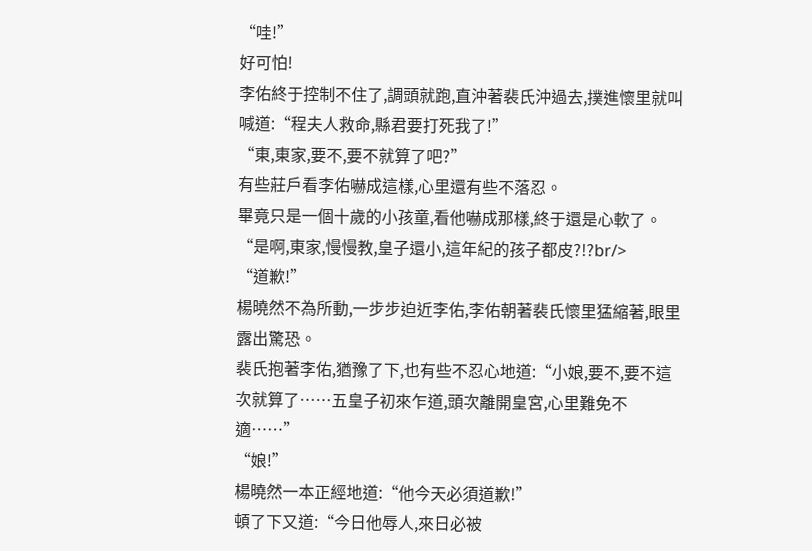“哇!”
好可怕!
李佑終于控制不住了,調頭就跑,直沖著裴氏沖過去,撲進懷里就叫喊道:“程夫人救命,縣君要打死我了!”
“東,東家,要不,要不就算了吧?”
有些莊戶看李佑嚇成這樣,心里還有些不落忍。
畢竟只是一個十歲的小孩童,看他嚇成那樣,終于還是心軟了。
“是啊,東家,慢慢教,皇子還小,這年紀的孩子都皮?!?br/>
“道歉!”
楊曉然不為所動,一步步迫近李佑,李佑朝著裴氏懷里猛縮著,眼里露出驚恐。
裴氏抱著李佑,猶豫了下,也有些不忍心地道:“小娘,要不,要不這次就算了……五皇子初來乍道,頭次離開皇宮,心里難免不適……”
“娘!”
楊曉然一本正經地道:“他今天必須道歉!”
頓了下又道:“今日他辱人,來日必被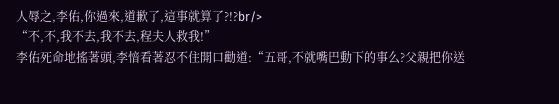人辱之,李佑,你過來,道歉了,這事就算了?!?br/>
“不,不,我不去,我不去,程夫人救我!”
李佑死命地搖著頭,李愔看著忍不住開口勸道:“五哥,不就嘴巴動下的事么?父親把你送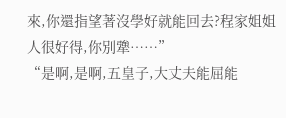來,你還指望著沒學好就能回去?程家姐姐人很好得,你別犟……”
“是啊,是啊,五皇子,大丈夫能屈能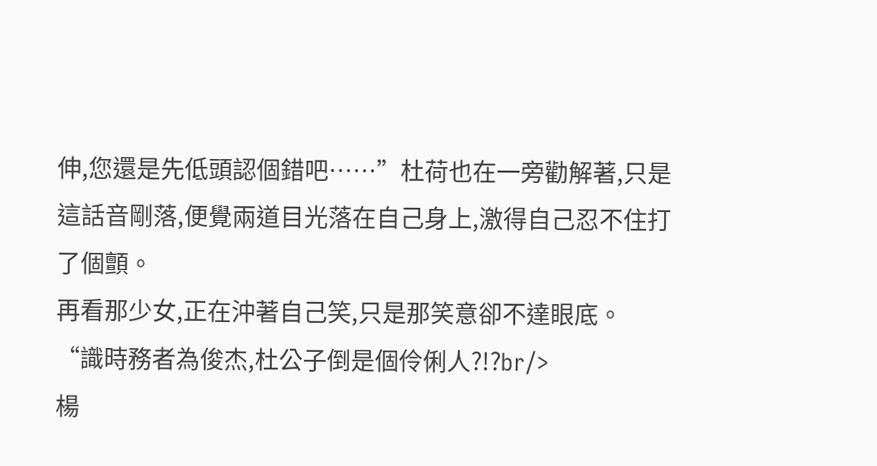伸,您還是先低頭認個錯吧……”杜荷也在一旁勸解著,只是這話音剛落,便覺兩道目光落在自己身上,激得自己忍不住打了個顫。
再看那少女,正在沖著自己笑,只是那笑意卻不達眼底。
“識時務者為俊杰,杜公子倒是個伶俐人?!?br/>
楊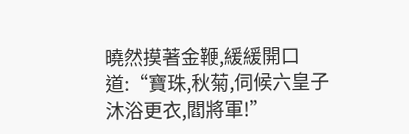曉然摸著金鞭,緩緩開口道:“寶珠,秋菊,伺候六皇子沐浴更衣,閻將軍!”